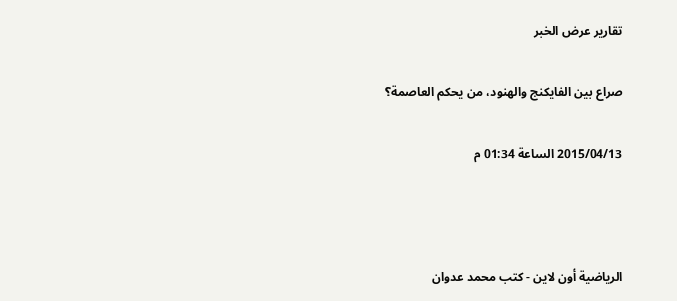تقارير عرض الخبر

صراع بين الفايكنج والهنود، من يحكم العاصمة؟

2015/04/13 الساعة 01:34 م



الرياضية أون لاين - كتب محمد عدوان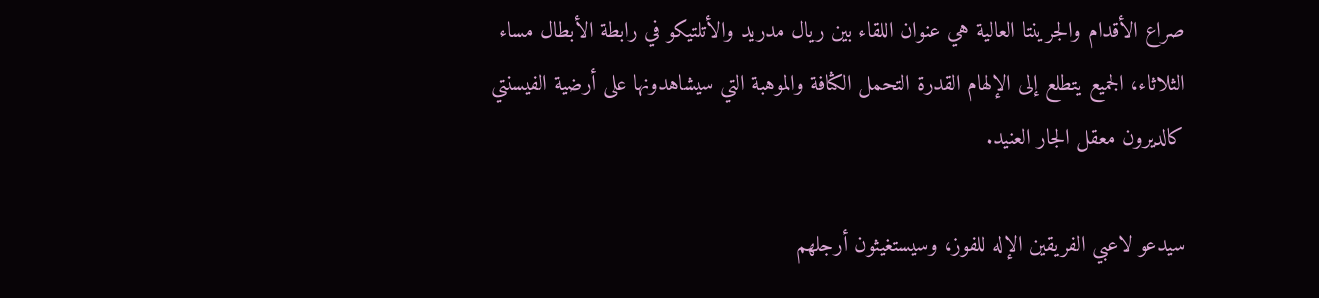صراع الأقدام والجرينتا العالية هي عنوان اللقاء بين ريال مدريد والأتلتيكو في رابطة الأبطال مساء الثلاثاء، الجميع يتطلع إلى الإلهام القدرة التحمل الكثافة والموهبة التي سيشاهدونها على أرضية الفيسنتي كالديرون معقل الجار العنيد.

سيدعو لاعبي الفريقين الإله للفوز، وسيستغيثون أرجلهم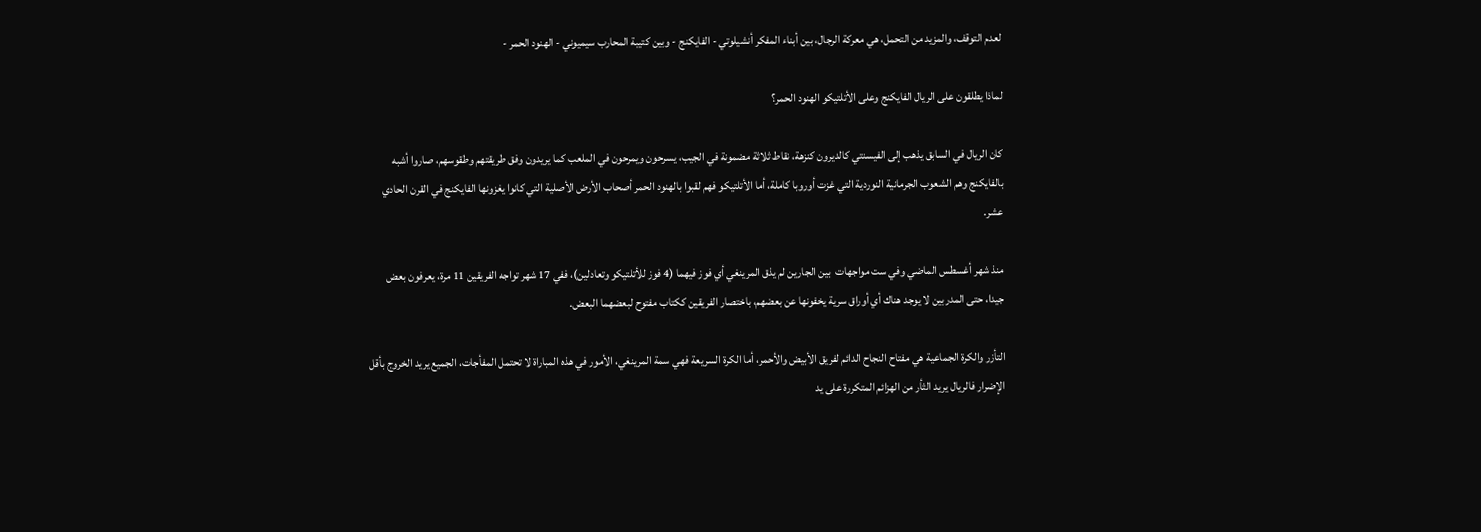لعدم التوقف، والمزيد من التحمل، هي معركة الرجال، بين أبناء المفكر أنشيلوتي - الفايكنج - وبين كتيبة المحارب سيميوني - الهنود الحمر -

لماذا يطلقون على الريال الفايكنج وعلى الأتلتيكو الهنود الحمر؟

كان الريال في السابق يذهب إلى الفيسنتي كالديرون كنزهة، نقاط ثلاثة مضمونة في الجيب، يسرحون ويمرحون في الملعب كما يريدون وفق طريقتهم وطقوسهم، صاروا أشبه بالفايكنج وهم الشعوب الجرمانية النوردية التي غزت أوروبا كاملة، أما الأتلتيكو فهم لقبوا بالهنود الحمر أصحاب الأرض الأصلية التي كانوا يغزونها الفايكنج في القرن الحادي عشر.

منذ شهر أغسطس الماضي وفي ست مواجهات  بين الجارين لم يذق المرينغي أي فوز فيهما (4 فوز للأتلتيكو وتعادلين)، ففي 17 شهر تواجه الفريقين 11 مرة، يعرفون بعض جيدا، حتى المدربين لا يوجد هناك أي أوراق سرية يخفونها عن بعضهم، باختصار الفريقين ككتاب مفتوح لبعضهما البعض.

التأزر والكرة الجماعية هي مفتاح النجاح الدائم لفريق الأبيض والأحمر، أما الكرة السريعة فهي سمة المرينغي، الأمور في هذه المباراة لا تحتمل المفأجات، الجميع يريد الخروج بأقل الإضرار فالريال يريد الثأر من الهزائم المتكررة على يد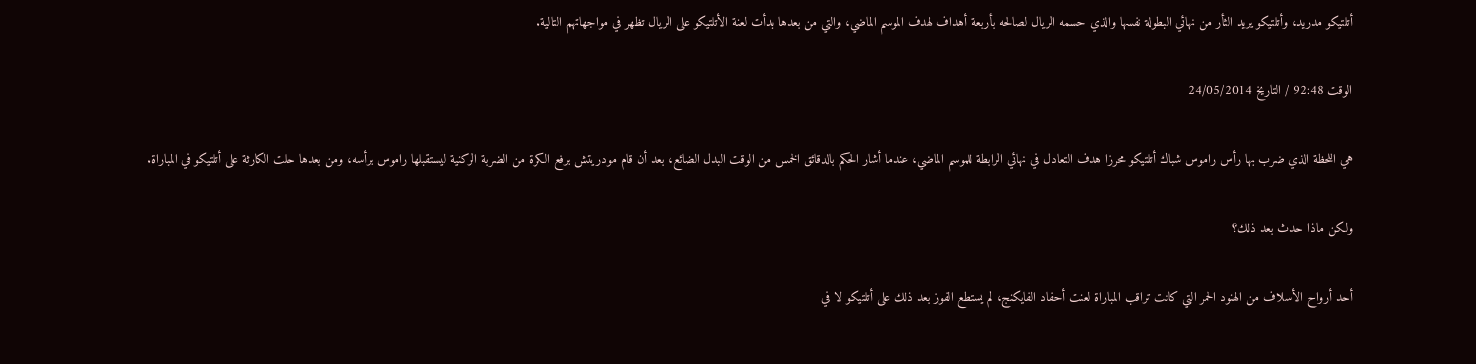أتلتيكو مدريد، وأتلتيكو يريد الثأر من نهائي البطولة نفسها والذي حسمه الريال لصالحه بأربعة أهداف لهدف الموسم الماضي، والتي من بعدها بدأت لعنة الأتلتيكو على الريال تظهر في مواجهاتهم التالية.

الوقت 92:48 / التاريخ 24/05/2014

هي اللحظة الذي ضرب بها رأس راموس شباك أتلتيكو محرزا هدف التعادل في نهائي الرابطة للموسم الماضي، عندما أشار الحكم بالدقائق الخمس من الوقت البدل الضائع، بعد أن قام مودريتش برفع الكرة من الضربة الركنية ليستقبلها راموس برأسه، ومن بعدها حلت الكارثة على أتلتيكو في المباراة.

ولكن ماذا حدث بعد ذلك؟

أحد أرواح الأسلاف من الهنود الحمر التي كانت تراقب المباراة لعنت أحفاد الفايكنج، لم يستطع الفوز بعد ذلك على أتلتيكو لا في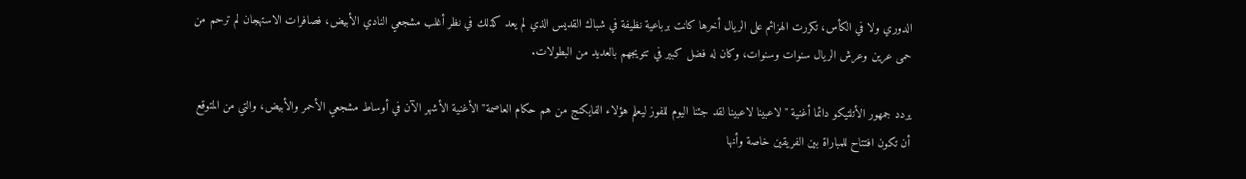الدوري ولا في الكأس، تكررت الهزائم على الريال أخرها كانت برباعية نظيفة في شباك القديس الذي لم يعد كذلك في نظر أغلب مشجعي النادي الأبيض، فصافرات الاستهجان لم ترحم من حمى عرين وعرش الريال سنوات وسنوات، وكان له فضل كبير في تتويجهم بالعديد من البطولات.

يردد جمهور الأتلتيكو دائما أغنية "لاعبينا لاعبينا لقد جئنا اليوم للفوز ليعلم هؤلاء الفايكنج من هم حكام العاصمة" الأغنية الأشهر الآن في أوساط مشجعي الأحمر والأبيض، والتي من المتوقع أن تكون افتتاح للمباراة بين الفريقين خاصة وأنها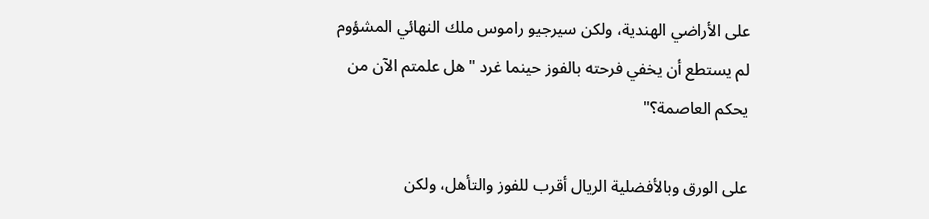على الأراضي الهندية، ولكن سيرجيو راموس ملك النهائي المشؤوم لم يستطع أن يخفي فرحته بالفوز حينما غرد "هل علمتم الآن من يحكم العاصمة؟"

على الورق وبالأفضلية الريال أقرب للفوز والتأهل، ولكن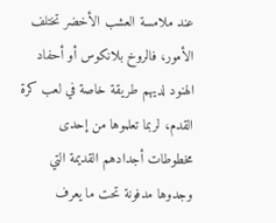عند ملامسة العشب الأخضر تختلف الأمور، فالروخ بلانكوس أو أحفاد الهنود لديهم طريقة خاصة في لعب كرة القدم، لربما تعلموها من إحدى مخطوطات أجدادهم القديمة التي وجدوها مدفونة تحت ما يعرف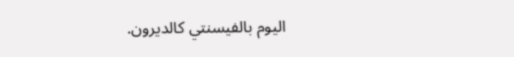اليوم بالفيسنتي كالديرون.